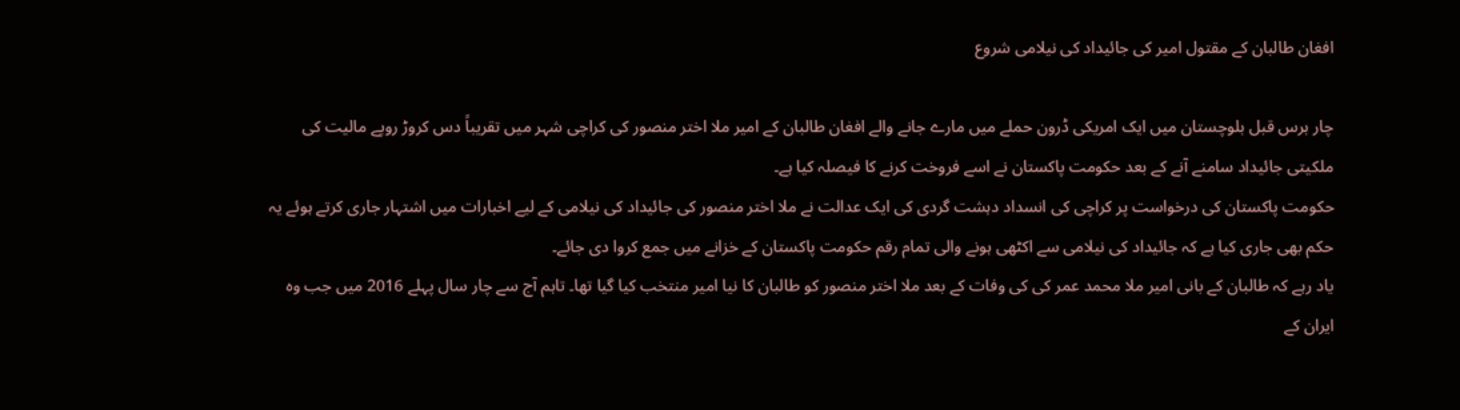افغان طالبان کے مقتول امیر کی جائیداد کی نیلامی شروع

چار برس قبل بلوچستان میں ایک امریکی ڈرون حملے میں مارے جانے والے افغان طالبان کے امیر ملا اختر منصور کی کراچی شہر میں تقریباً دس کروڑ روپے مالیت کی ملکیتی جائیداد سامنے آنے کے بعد حکومت پاکستان نے اسے فروخت کرنے کا فیصلہ کیا ہے۔
حکومت پاکستان کی درخواست پر کراچی کی انسداد دہشت گردی کی ایک عدالت نے ملا اختر منصور کی جائیداد کی نیلامی کے لیے اخبارات میں اشتہار جاری کرتے ہوئے یہ حکم بھی جاری کیا ہے کہ جائیداد کی نیلامی سے اکٹھی ہونے والی تمام رقم حکومت پاکستان کے خزانے میں جمع کروا دی جائے۔
یاد رہے کہ طالبان کے بانی امیر ملا محمد عمر کی کی وفات کے بعد ملا اختر منصور کو طالبان کا نیا امیر منتخب کیا گیا تھا۔ تاہم آج سے چار سال پہلے 2016 میں جب وہ ایران کے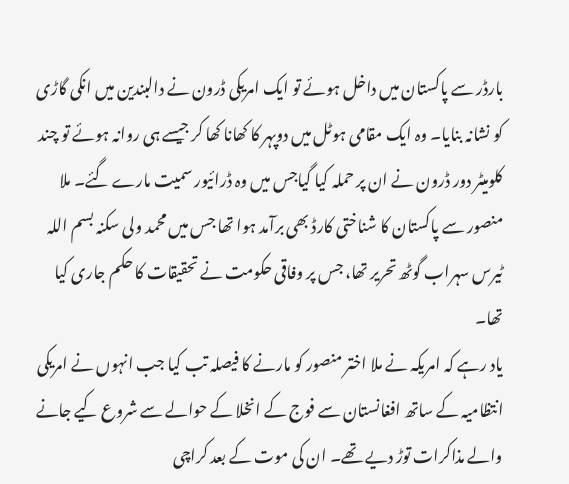بارڈر سے پاکستان میں داخل ہوئے تو ایک امریکی ڈرون نے دالبندین میں انکی گاڑی کو نشانہ بنایا۔ وہ ایک مقامی ہوٹل میں دوپہر کا کھانا کھا کر جیسے ہی روانہ ہوئے تو چند کلومیٹر دور ڈرون نے ان پر حملہ کیا گیاجس میں وہ ڈرائیور سمیت مارے گئے۔ ملا منصور سے پاکستان کا شناختی کارڈ بھی برآمد ہوا تھا جس میں محمد ولی سکنہ بسم اللہ ٹیرس سہراب گوٹھ تحریر تھا، جس پر وفاقی حکومت نے تحقیقات کا حکم جاری کیا تھا۔
یاد رہے کہ امریکہ نے ملا اختر منصور کو مارنے کا فیصلہ تب کیا جب انہوں نے امریکی انتظامیہ کے ساتھ افغانستان سے فوج کے انخلا کے حوالے سے شروع کیے جانے والے مذاکرات توڑ دیے تھے۔ ان کی موت کے بعد کراچی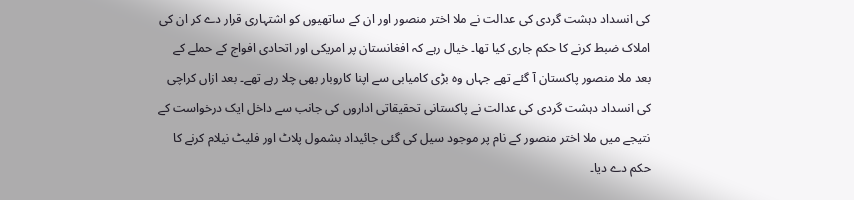کی انسداد دہشت گردی کی عدالت نے ملا اختر منصور اور ان کے ساتھیوں کو اشتہاری قرار دے کر ان کی املاک ضبط کرنے کا حکم جاری کیا تھا۔ خیال رہے کہ افغانستان پر امریکی اور اتحادی افواج کے حملے کے بعد ملا منصور پاکستان آ گئے تھے جہاں وہ بڑی کامیابی سے اپنا کاروبار بھی چلا رہے تھے۔ بعد ازاں کراچی کی انسداد دہشت گردی کی عدالت نے پاکستانی تحقیقاتی اداروں کی جانب سے داخل ایک درخواست کے نتیجے میں ملا اختر منصور کے نام پر موجود سیل کی گئی جائیداد بشمول پلاٹ اور فلیٹ نیلام کرنے کا حکم دے دیا۔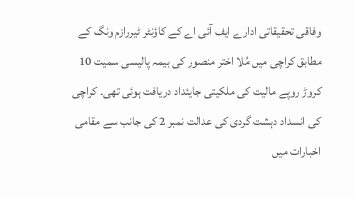وفاقی تحقیقاتی ادارے ایف آئی اے کے کاؤنٹر ٹیررازم ونگ کے مطابق کراچی میں مُلا اختر منصور کی بیمہ پالیسی سمیت 10 کروڑ روپے مالیت کی ملکیتی جایئداد دریافت ہوئی تھی۔ کراچی کی انسداد دہشت گردی کی عدالت نمبر 2 کی جانب سے مقامی اخبارات میں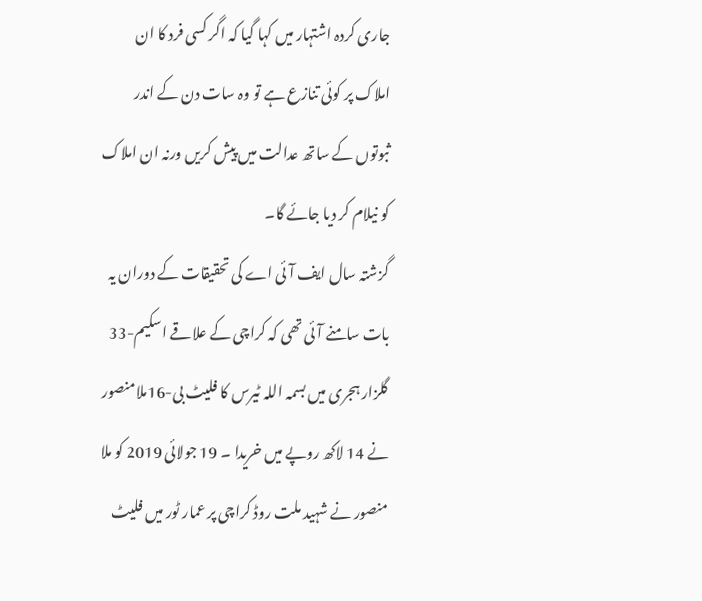جاری کردہ اشتہار میں کہا گیا کہ اگر کسی فرد کا ان املاک پر کوئی تنازع ہے تو وہ سات دن کے اندر ثبوتوں کے ساتھ عدالت میں پیش کریں ورنہ ان املاک کو نیلام کر دیا جائے گا۔
گزشتہ سال ایف آئی اے کی تحقیقات کے دوران یہ بات سامنے آئی تھی کہ کراچی کے علاقے اسکیم-33 گلزار ہجری میں بسمہ اللہ ٹیرس کا فلیٹ بی-16ملامنصور نے 14 لاکھ روپے میں خریدا ۔ 19 جولائی 2019 کو ملا منصور نے شہید ملت روڈ کراچی پر عمار ٹور میں فلیٹ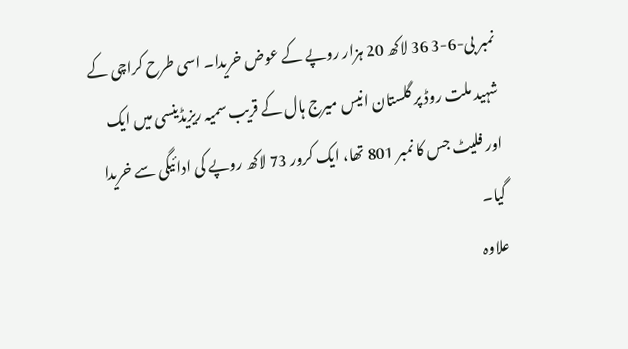نمبر بی-6-3 36 لاکھ 20 ہزار روپے کے عوض خریدا۔ اسی طرح کراچی کے شہید ملت روڈ پر گلستان انیس میرج ہال کے قریب سمیہ ریزیڈینسی میں ایک اور فلیٹ جس کا نمبر 801 تھا، ایک کرور 73 لاکھ روپے کی ادائیگی سے خریدا گیا۔
علاوہ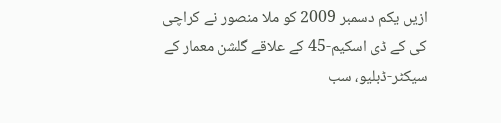ازیں یکم دسمبر 2009 کو ملا منصور نے کراچی کی کے ڈی اسکیم-45 کے علاقے گلشن معمار کے سیکٹر-ڈبلیو، سب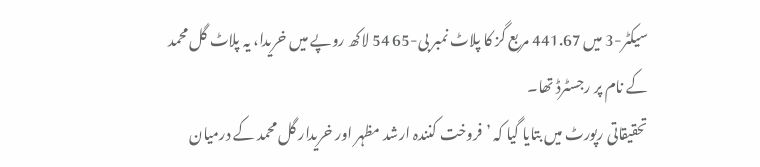سیکٹر-3 میں 441.67 مربع گز کا پلاٹ نمبر بی-65 54 لاکھ روپے میں خریدا، یہ پلاٹ گل محمد کے نام پر رجسٹرڈ تھا۔
تحقیقاتی رپورٹ میں بتایا گیا کہ ’فروخت کنندہ ارشد مظہر اور خریدار گل محمد کے درمیان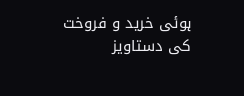ہوئی خرید و فروخت کی دستاویز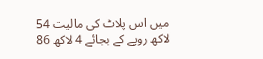میں اس پلاٹ کی مالیت 54 لاکھ روپے کے بجائے 4 لاکھ 86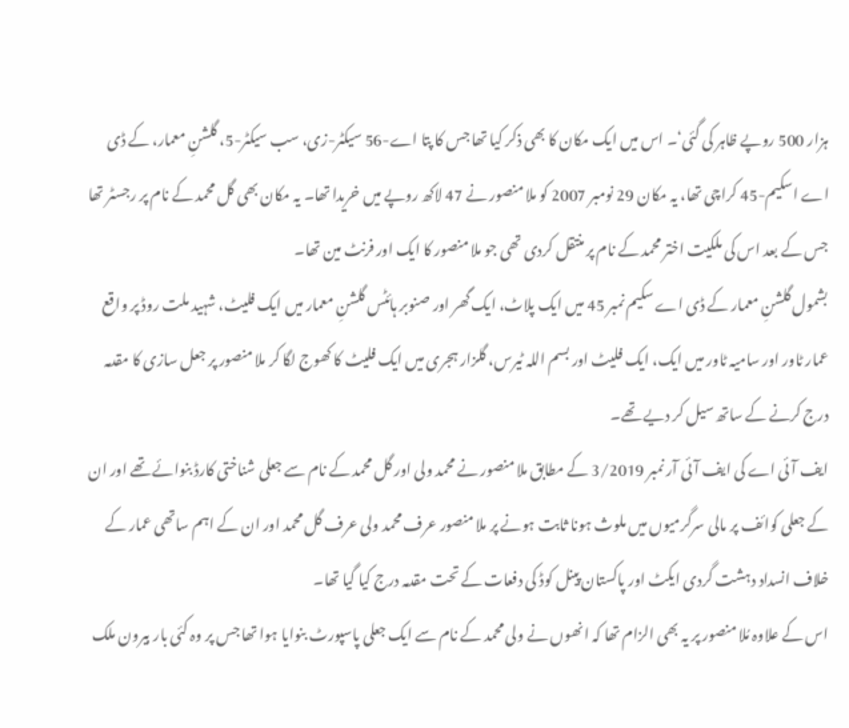ہزار 500 روپے ظاہر کی گئی‘۔ اس میں ایک مکان کا بھی ذکر کیا تھا جس کا پتا اے-56 سیکٹر-زی، سب سیکٹر-5، گلشنِ معمار، کے ڈی اے اسکیم-45 کراچی تھا، یہ مکان 29 نومبر 2007 کو ملا منصور نے 47 لاکھ روپے میں خریدا تھا۔ یہ مکان بھی گل محمد کے نام پر رجسٹر تھا جس کے بعد اس کی ملکیت اختر محمد کے نام پر منتقل کردی تھی جو ملا منصور کا ایک اور فرنٹ مین تھا۔
بشمول گلشنِ معمار کے ڈی اے سکیم نمبر 45 میں ایک پلاٹ، ایک گھر اور صنوبر ہائٹس گلشنِ معمار میں ایک فلیٹ، شہید ملت روڈ پر واقع عمار ٹاور اور سامیہ ٹاور میں ایک، ایک فلیٹ اور بسم اللہ ٹیرس، گلزار ہجری میں ایک فلیٹ کا کھوج لگا کر ملا منصور پر جعل سازی کا مقدمہ درج کرنے کے ساتھ سیل کر دیے تھے۔
ایف آئی اے کی ایف آئی آر نمبر 3/2019 کے مطابق ملا منصور نے محمد ولی اور گل محمد کے نام سے جعلی شناختی کارڈ بنوائے تھے اور ان کے جعلی کوائف پر مالی سرگرمیوں میں ملوث ہونا ثابت ہونے پر ملا منصور عرف محمد ولی عرف گل محمد اور ان کے اہم ساتھی عمار کے خلاف انسداد دہشت گردی ایکٹ اور پاکستان پینل کوڈ کی دفعات کے تحت مقدمہ درج کیا گیا تھا۔
اس کے علاوہ مُلا منصور پر یہ بھی الزام تھا کہ انھوں نے ولی محمد کے نام سے ایک جعلی پاسپورٹ بنوایا ہوا تھا جس پر وہ کئی بار بیرون ملک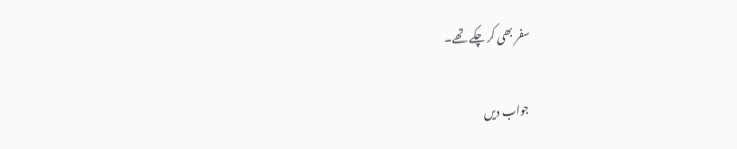سفر بھی کر چکے تھے۔

جواب دیں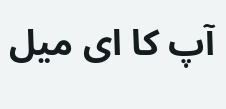آپ کا ای میل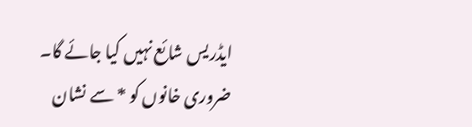ایڈریس شائع نہیں کیا جائے گا۔ ضروری خانوں کو * سے نشان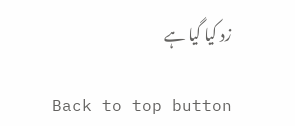زد کیا گیا ہے

Back to top button